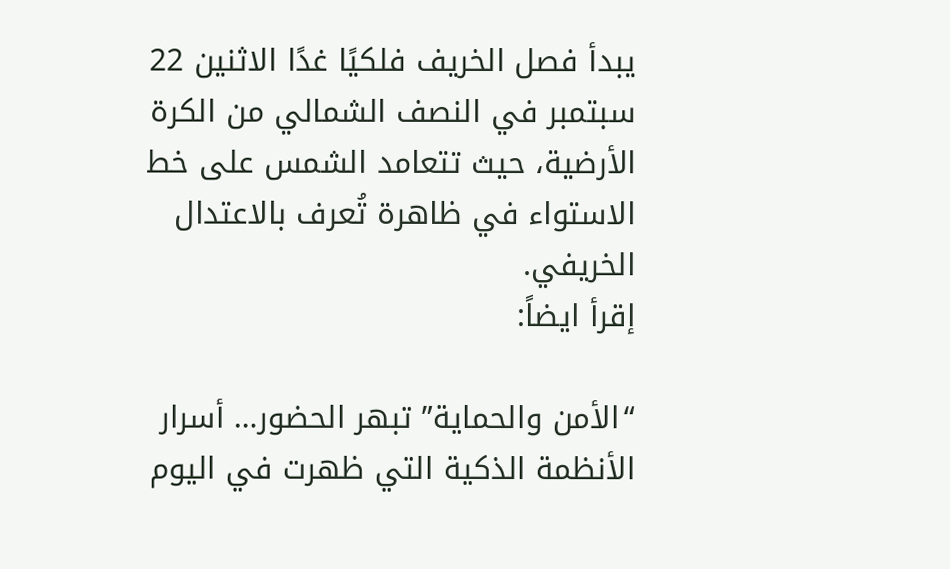يبدأ فصل الخريف فلكيًا غدًا الاثنين 22 سبتمبر في النصف الشمالي من الكرة الأرضية، حيث تتعامد الشمس على خط الاستواء في ظاهرة تُعرف بالاعتدال الخريفي.
إقرأ ايضاً:

“الأمن والحماية” تبهر الحضور… أسرار الأنظمة الذكية التي ظهرت في اليوم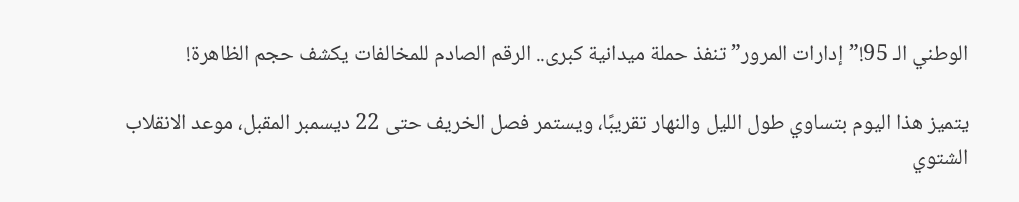الوطني الـ 95!”إدارات المرور” تنفذ حملة ميدانية كبرى.. الرقم الصادم للمخالفات يكشف حجم الظاهرة!

يتميز هذا اليوم بتساوي طول الليل والنهار تقريبًا، ويستمر فصل الخريف حتى 22 ديسمبر المقبل، موعد الانقلاب الشتوي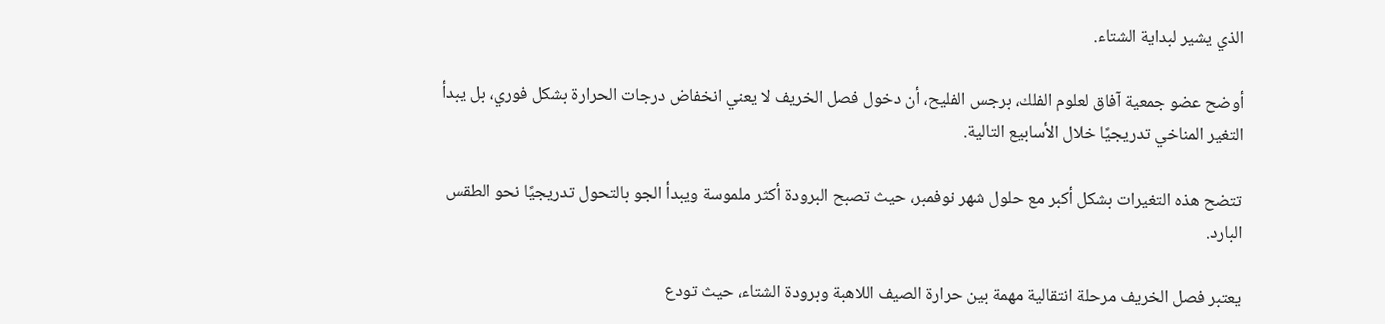الذي يشير لبداية الشتاء.

أوضح عضو جمعية آفاق لعلوم الفلك، برجس الفليح، أن دخول فصل الخريف لا يعني انخفاض درجات الحرارة بشكل فوري، بل يبدأ التغير المناخي تدريجيًا خلال الأسابيع التالية.

تتضح هذه التغيرات بشكل أكبر مع حلول شهر نوفمبر، حيث تصبح البرودة أكثر ملموسة ويبدأ الجو بالتحول تدريجيًا نحو الطقس البارد.

يعتبر فصل الخريف مرحلة انتقالية مهمة بين حرارة الصيف اللاهبة وبرودة الشتاء، حيث تودع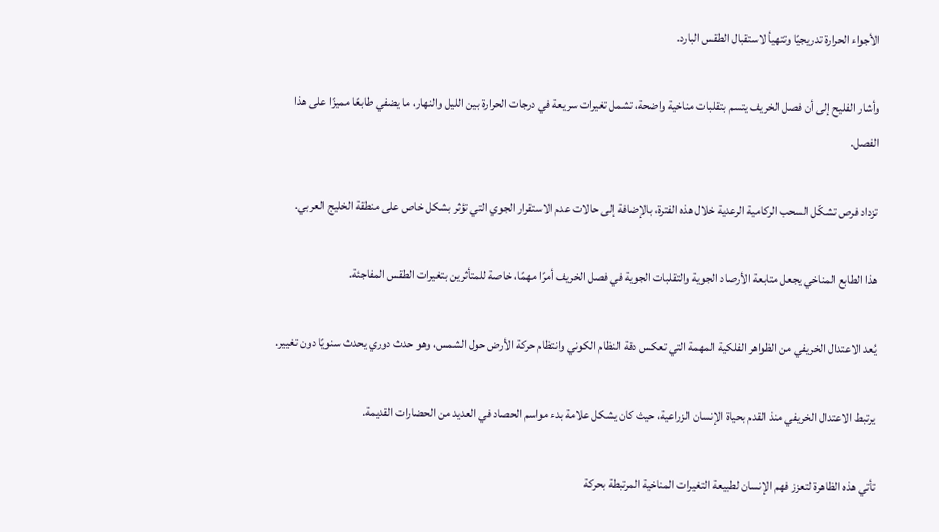الأجواء الحرارة تدريجيًا وتتهيأ لاستقبال الطقس البارد.

وأشار الفليح إلى أن فصل الخريف يتسم بتقلبات مناخية واضحة، تشمل تغيرات سريعة في درجات الحرارة بين الليل والنهار، ما يضفي طابعًا مميزًا على هذا الفصل.

تزداد فرص تشكّل السحب الركامية الرعدية خلال هذه الفترة، بالإضافة إلى حالات عدم الاستقرار الجوي التي تؤثر بشكل خاص على منطقة الخليج العربي.

هذا الطابع المناخي يجعل متابعة الأرصاد الجوية والتقلبات الجوية في فصل الخريف أمرًا مهمًا، خاصة للمتأثرين بتغيرات الطقس المفاجئة.

يُعد الاعتدال الخريفي من الظواهر الفلكية المهمة التي تعكس دقة النظام الكوني وانتظام حركة الأرض حول الشمس، وهو حدث دوري يحدث سنويًا دون تغيير.

يرتبط الاعتدال الخريفي منذ القدم بحياة الإنسان الزراعية، حيث كان يشكل علامة بدء مواسم الحصاد في العديد من الحضارات القديمة.

تأتي هذه الظاهرة لتعزز فهم الإنسان لطبيعة التغيرات المناخية المرتبطة بحركة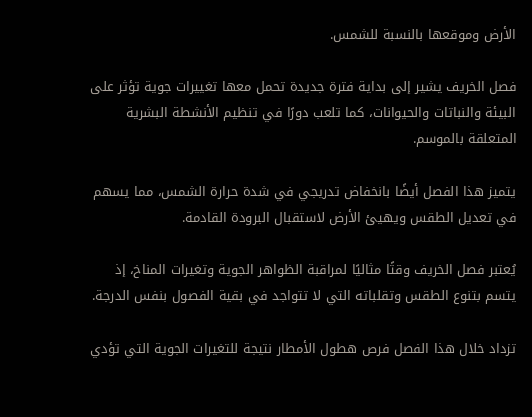الأرض وموقعها بالنسبة للشمس.

فصل الخريف يشير إلى بداية فترة جديدة تحمل معها تغييرات جوية تؤثر على البيئة والنباتات والحيوانات، كما تلعب دورًا في تنظيم الأنشطة البشرية المتعلقة بالموسم.

يتميز هذا الفصل أيضًا بانخفاض تدريجي في شدة حرارة الشمس، مما يسهم في تعديل الطقس ويهيئ الأرض لاستقبال البرودة القادمة.

يُعتبر فصل الخريف وقتًا مثاليًا لمراقبة الظواهر الجوية وتغيرات المناخ، إذ يتسم بتنوع الطقس وتقلباته التي لا تتواجد في بقية الفصول بنفس الدرجة.

تزداد خلال هذا الفصل فرص هطول الأمطار نتيجة للتغيرات الجوية التي تؤدي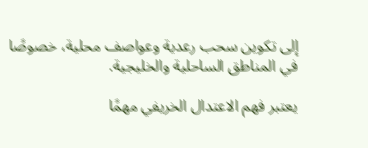إلى تكوين سحب رعدية وعواصف محلية، خصوصًا في المناطق الساحلية والخليجية.

يعتبر فهم الاعتدال الخريفي مهمًا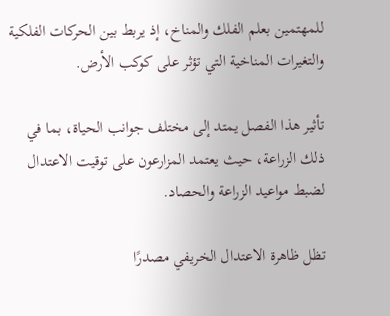للمهتمين بعلم الفلك والمناخ، إذ يربط بين الحركات الفلكية والتغيرات المناخية التي تؤثر على كوكب الأرض.

تأثير هذا الفصل يمتد إلى مختلف جوانب الحياة، بما في ذلك الزراعة، حيث يعتمد المزارعون على توقيت الاعتدال لضبط مواعيد الزراعة والحصاد.

تظل ظاهرة الاعتدال الخريفي مصدرًا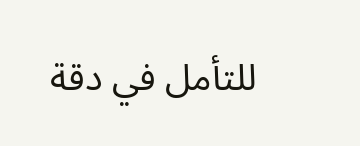للتأمل في دقة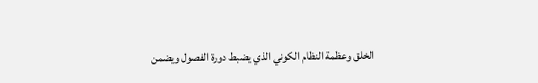الخلق وعظمة النظام الكوني الذي يضبط دورة الفصول ويضمن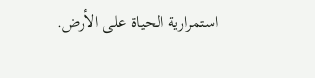استمرارية الحياة على الأرض.